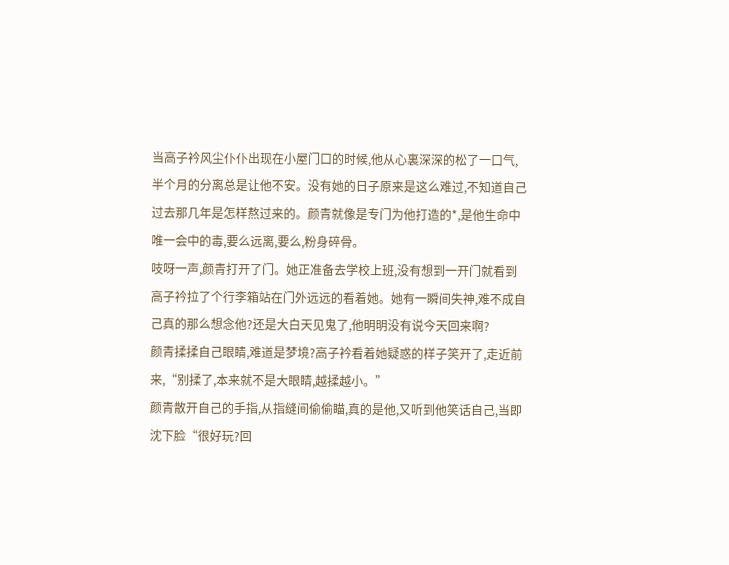当高子衿风尘仆仆出现在小屋门口的时候,他从心裏深深的松了一口气,半个月的分离总是让他不安。没有她的日子原来是这么难过,不知道自己过去那几年是怎样熬过来的。颜青就像是专门为他打造的*,是他生命中唯一会中的毒,要么远离,要么,粉身碎骨。
吱呀一声,颜青打开了门。她正准备去学校上班,没有想到一开门就看到高子衿拉了个行李箱站在门外远远的看着她。她有一瞬间失神,难不成自己真的那么想念他?还是大白天见鬼了,他明明没有说今天回来啊?
颜青揉揉自己眼睛,难道是梦境?高子衿看着她疑惑的样子笑开了,走近前来,“别揉了,本来就不是大眼睛,越揉越小。”
颜青散开自己的手指,从指缝间偷偷瞄,真的是他,又听到他笑话自己,当即沈下脸“很好玩?回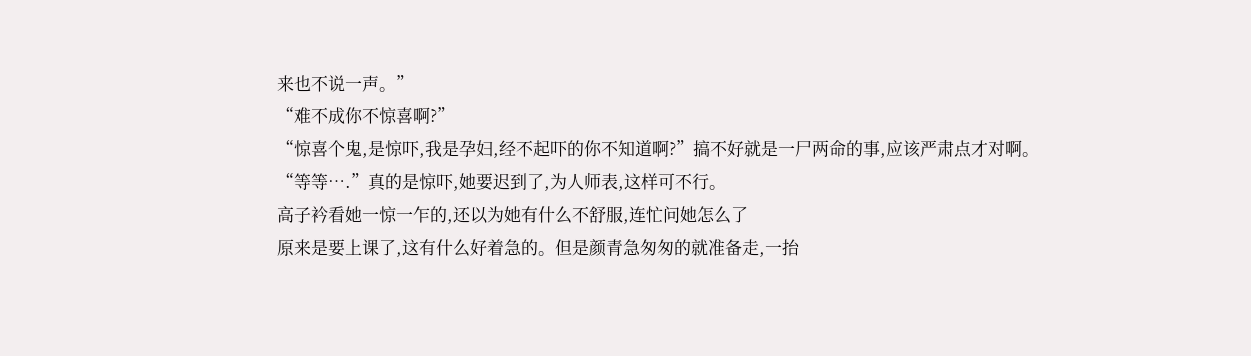来也不说一声。”
“难不成你不惊喜啊?”
“惊喜个鬼,是惊吓,我是孕妇,经不起吓的你不知道啊?”搞不好就是一尸两命的事,应该严肃点才对啊。
“等等….”真的是惊吓,她要迟到了,为人师表,这样可不行。
高子衿看她一惊一乍的,还以为她有什么不舒服,连忙问她怎么了
原来是要上课了,这有什么好着急的。但是颜青急匆匆的就准备走,一抬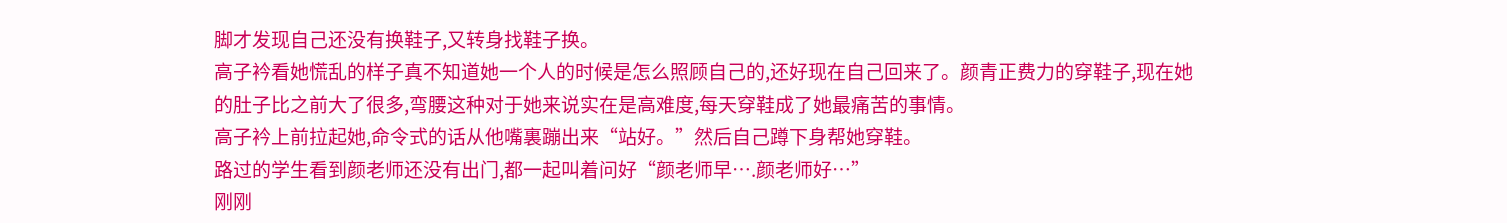脚才发现自己还没有换鞋子,又转身找鞋子换。
高子衿看她慌乱的样子真不知道她一个人的时候是怎么照顾自己的,还好现在自己回来了。颜青正费力的穿鞋子,现在她的肚子比之前大了很多,弯腰这种对于她来说实在是高难度,每天穿鞋成了她最痛苦的事情。
高子衿上前拉起她,命令式的话从他嘴裏蹦出来“站好。”然后自己蹲下身帮她穿鞋。
路过的学生看到颜老师还没有出门,都一起叫着问好“颜老师早….颜老师好…”
刚刚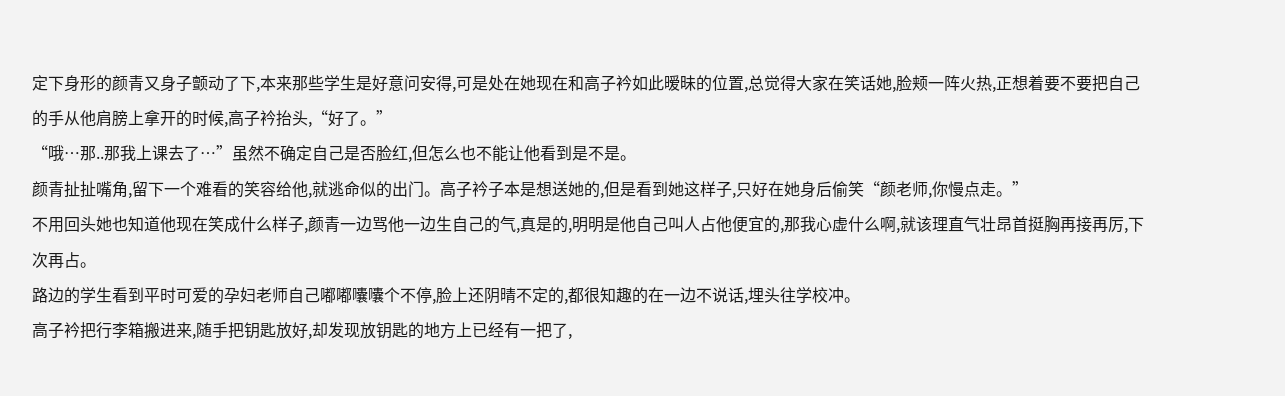定下身形的颜青又身子颤动了下,本来那些学生是好意问安得,可是处在她现在和高子衿如此暧昧的位置,总觉得大家在笑话她,脸颊一阵火热,正想着要不要把自己的手从他肩膀上拿开的时候,高子衿抬头,“好了。”
“哦…那..那我上课去了…”虽然不确定自己是否脸红,但怎么也不能让他看到是不是。
颜青扯扯嘴角,留下一个难看的笑容给他,就逃命似的出门。高子衿子本是想送她的,但是看到她这样子,只好在她身后偷笑“颜老师,你慢点走。”
不用回头她也知道他现在笑成什么样子,颜青一边骂他一边生自己的气,真是的,明明是他自己叫人占他便宜的,那我心虚什么啊,就该理直气壮昂首挺胸再接再厉,下次再占。
路边的学生看到平时可爱的孕妇老师自己嘟嘟囔囔个不停,脸上还阴晴不定的,都很知趣的在一边不说话,埋头往学校冲。
高子衿把行李箱搬进来,随手把钥匙放好,却发现放钥匙的地方上已经有一把了,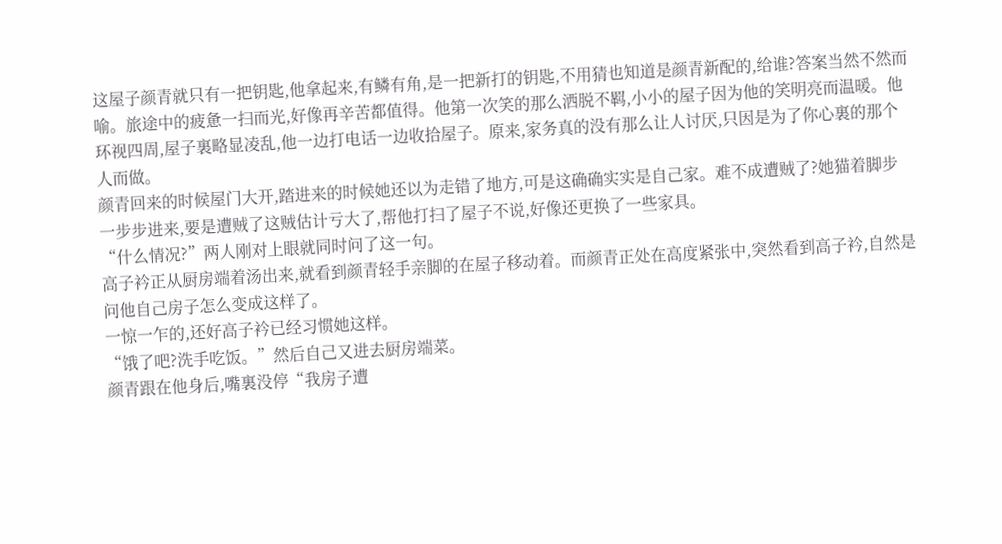这屋子颜青就只有一把钥匙,他拿起来,有鳞有角,是一把新打的钥匙,不用猜也知道是颜青新配的,给谁?答案当然不然而喻。旅途中的疲惫一扫而光,好像再辛苦都值得。他第一次笑的那么洒脱不羁,小小的屋子因为他的笑明亮而温暖。他环视四周,屋子裏略显凌乱,他一边打电话一边收拾屋子。原来,家务真的没有那么让人讨厌,只因是为了你心裏的那个人而做。
颜青回来的时候屋门大开,踏进来的时候她还以为走错了地方,可是这确确实实是自己家。难不成遭贼了?她猫着脚步一步步进来,要是遭贼了这贼估计亏大了,帮他打扫了屋子不说,好像还更换了一些家具。
“什么情况?”两人刚对上眼就同时问了这一句。
高子衿正从厨房端着汤出来,就看到颜青轻手亲脚的在屋子移动着。而颜青正处在高度紧张中,突然看到高子衿,自然是问他自己房子怎么变成这样了。
一惊一乍的,还好高子衿已经习惯她这样。
“饿了吧?洗手吃饭。”然后自己又进去厨房端菜。
颜青跟在他身后,嘴裏没停“我房子遭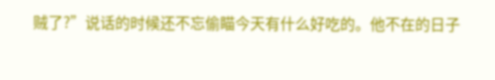贼了?”说话的时候还不忘偷瞄今天有什么好吃的。他不在的日子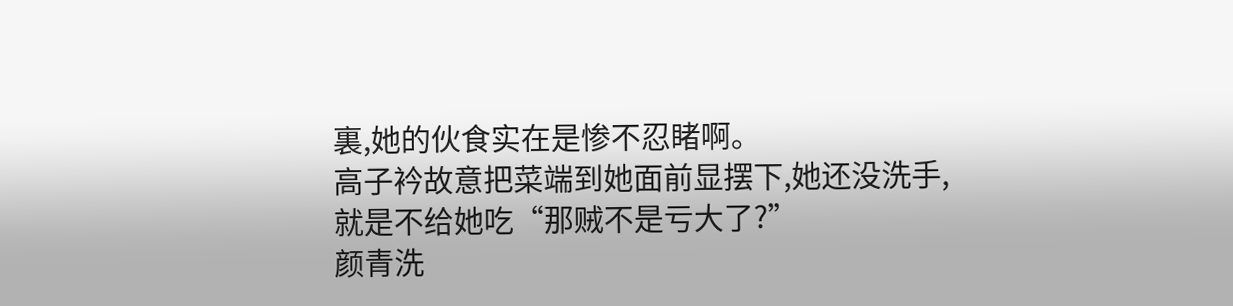裏,她的伙食实在是惨不忍睹啊。
高子衿故意把菜端到她面前显摆下,她还没洗手,就是不给她吃“那贼不是亏大了?”
颜青洗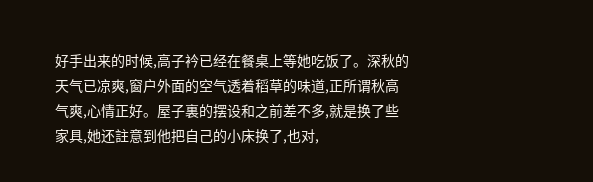好手出来的时候,高子衿已经在餐桌上等她吃饭了。深秋的天气已凉爽,窗户外面的空气透着稻草的味道,正所谓秋高气爽,心情正好。屋子裏的摆设和之前差不多,就是换了些家具,她还註意到他把自己的小床换了,也对,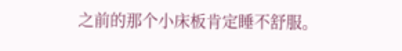之前的那个小床板肯定睡不舒服。